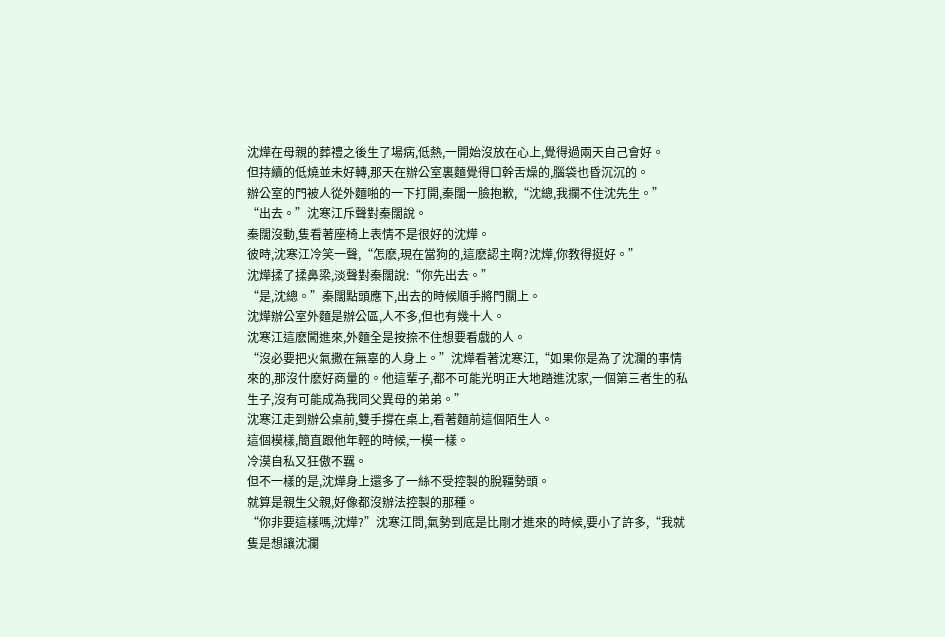沈燁在母親的葬禮之後生了場病,低熱,一開始沒放在心上,覺得過兩天自己會好。
但持續的低燒並未好轉,那天在辦公室裏麵覺得口幹舌燥的,腦袋也昏沉沉的。
辦公室的門被人從外麵啪的一下打開,秦闊一臉抱歉,“沈總,我攔不住沈先生。”
“出去。”沈寒江斥聲對秦闊說。
秦闊沒動,隻看著座椅上表情不是很好的沈燁。
彼時,沈寒江冷笑一聲,“怎麽,現在當狗的,這麽認主啊?沈燁,你教得挺好。”
沈燁揉了揉鼻梁,淡聲對秦闊說:“你先出去。”
“是,沈總。”秦闊點頭應下,出去的時候順手將門關上。
沈燁辦公室外麵是辦公區,人不多,但也有幾十人。
沈寒江這麽闖進來,外麵全是按捺不住想要看戲的人。
“沒必要把火氣撒在無辜的人身上。”沈燁看著沈寒江,“如果你是為了沈瀾的事情來的,那沒什麽好商量的。他這輩子,都不可能光明正大地踏進沈家,一個第三者生的私生子,沒有可能成為我同父異母的弟弟。”
沈寒江走到辦公桌前,雙手撐在桌上,看著麵前這個陌生人。
這個模樣,簡直跟他年輕的時候,一模一樣。
冷漠自私又狂傲不羈。
但不一樣的是,沈燁身上還多了一絲不受控製的脫韁勢頭。
就算是親生父親,好像都沒辦法控製的那種。
“你非要這樣嗎,沈燁?”沈寒江問,氣勢到底是比剛才進來的時候,要小了許多,“我就隻是想讓沈瀾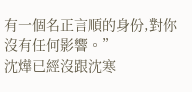有一個名正言順的身份,對你沒有任何影響。”
沈燁已經沒跟沈寒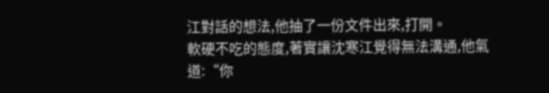江對話的想法,他抽了一份文件出來,打開。
軟硬不吃的態度,著實讓沈寒江覺得無法溝通,他氣道:“你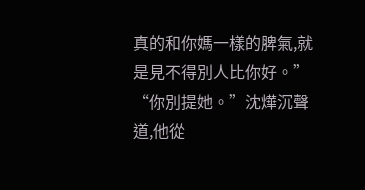真的和你媽一樣的脾氣,就是見不得別人比你好。”
“你別提她。”沈燁沉聲道,他從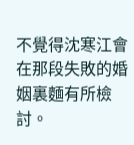不覺得沈寒江會在那段失敗的婚姻裏麵有所檢討。